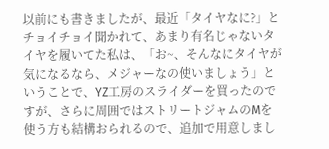以前にも書きましたが、最近「タイヤなに?」とチョイチョイ聞かれて、あまり有名じゃないタイヤを履いてた私は、「お~、そんなにタイヤが気になるなら、メジャーなの使いましょう」ということで、YZ工房のスライダーを買ったのですが、さらに周囲ではストリートジャムのMを使う方も結構おられるので、追加で用意しまし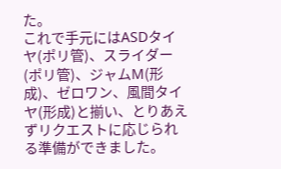た。
これで手元にはASDタイヤ(ポリ管)、スライダー(ポリ管)、ジャムM(形成)、ゼロワン、風間タイヤ(形成)と揃い、とりあえずリクエストに応じられる準備ができました。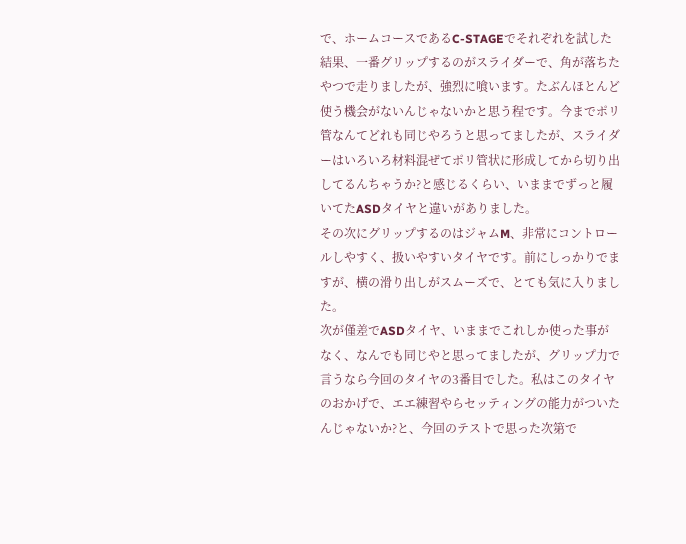で、ホームコースであるC-STAGEでそれぞれを試した結果、一番グリップするのがスライダーで、角が落ちたやつで走りましたが、強烈に喰います。たぶんほとんど使う機会がないんじゃないかと思う程です。今までポリ管なんてどれも同じやろうと思ってましたが、スライダーはいろいろ材料混ぜてポリ管状に形成してから切り出してるんちゃうか?と感じるくらい、いままでずっと履いてたASDタイヤと違いがありました。
その次にグリップするのはジャムM、非常にコントロールしやすく、扱いやすいタイヤです。前にしっかりでますが、横の滑り出しがスムーズで、とても気に入りました。
次が僅差でASDタイヤ、いままでこれしか使った事がなく、なんでも同じやと思ってましたが、グリップ力で言うなら今回のタイヤの3番目でした。私はこのタイヤのおかげで、エエ練習やらセッティングの能力がついたんじゃないか?と、今回のテストで思った次第で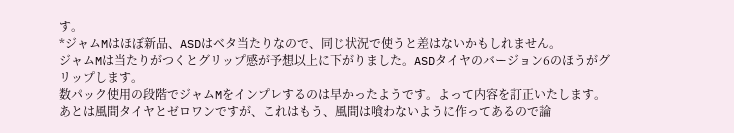す。
*ジャムMはほぼ新品、ASDはベタ当たりなので、同じ状況で使うと差はないかもしれません。
ジャムMは当たりがつくとグリップ感が予想以上に下がりました。ASDタイヤのバージョン6のほうがグリップします。
数パック使用の段階でジャムMをインプレするのは早かったようです。よって内容を訂正いたします。
あとは風間タイヤとゼロワンですが、これはもう、風間は喰わないように作ってあるので論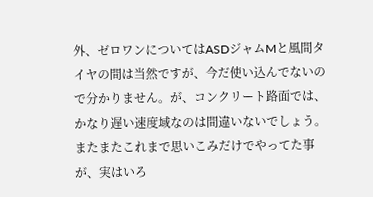外、ゼロワンについてはASDジャムMと風間タイヤの間は当然ですが、今だ使い込んでないので分かりません。が、コンクリート路面では、かなり遅い速度域なのは間違いないでしょう。
またまたこれまで思いこみだけでやってた事が、実はいろ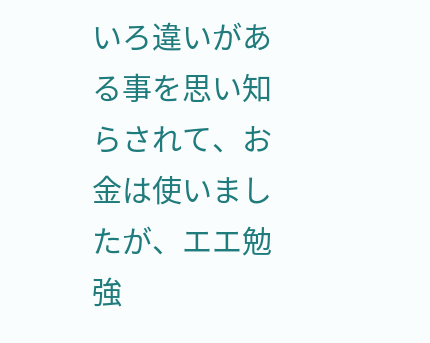いろ違いがある事を思い知らされて、お金は使いましたが、エエ勉強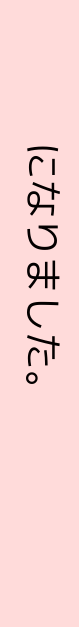になりました。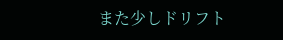また少しドリフト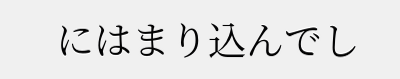にはまり込んでし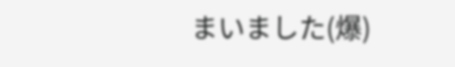まいました(爆)